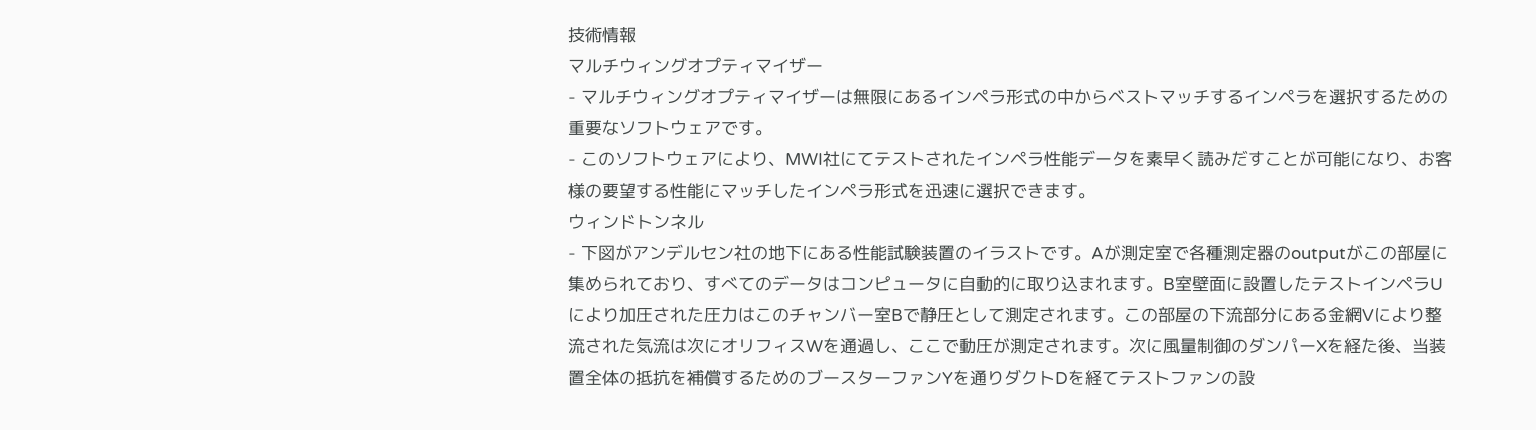技術情報
マルチウィングオプティマイザー
- マルチウィングオプティマイザーは無限にあるインペラ形式の中からベストマッチするインペラを選択するための重要なソフトウェアです。
- このソフトウェアにより、MWI社にてテストされたインペラ性能データを素早く読みだすことが可能になり、お客様の要望する性能にマッチしたインペラ形式を迅速に選択できます。
ウィンドトンネル
- 下図がアンデルセン社の地下にある性能試験装置のイラストです。Aが測定室で各種測定器のoutputがこの部屋に集められており、すべてのデータはコンピュータに自動的に取り込まれます。B室壁面に設置したテストインペラUにより加圧された圧力はこのチャンバー室Bで静圧として測定されます。この部屋の下流部分にある金網Vにより整流された気流は次にオリフィスWを通過し、ここで動圧が測定されます。次に風量制御のダンパーXを経た後、当装置全体の抵抗を補償するためのブースターファンYを通りダクトDを経てテストファンの設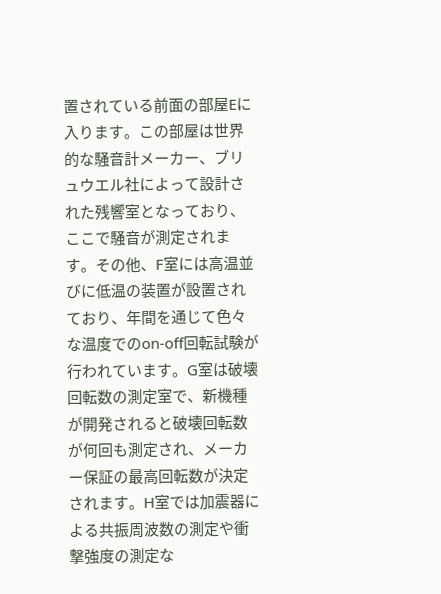置されている前面の部屋Eに入ります。この部屋は世界的な騒音計メーカー、ブリュウエル社によって設計された残響室となっており、ここで騒音が測定されます。その他、F室には高温並びに低温の装置が設置されており、年間を通じて色々な温度でのon-off回転試験が行われています。G室は破壊回転数の測定室で、新機種が開発されると破壊回転数が何回も測定され、メーカー保証の最高回転数が決定されます。H室では加震器による共振周波数の測定や衝撃強度の測定な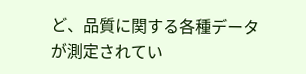ど、品質に関する各種データが測定されてい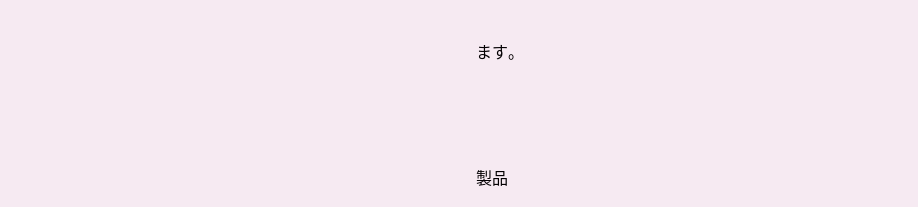ます。






製品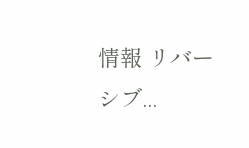情報 リバーシブ...